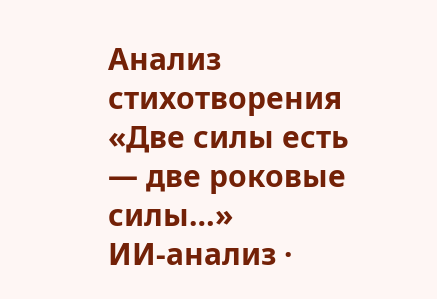Анализ стихотворения «Две силы есть — две роковые силы…»
ИИ-анализ ·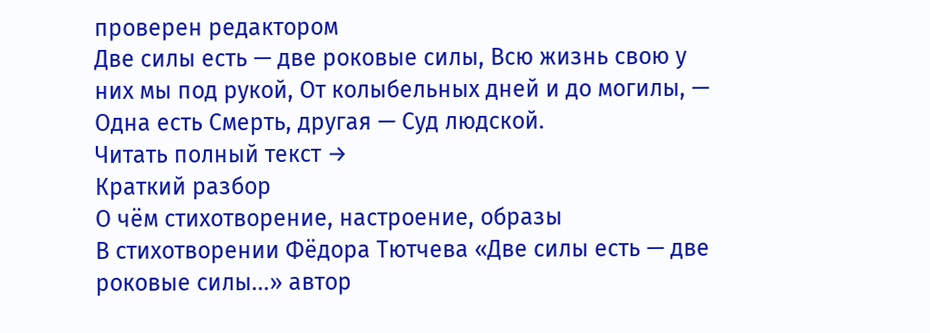проверен редактором
Две силы есть — две роковые силы, Всю жизнь свою у них мы под рукой, От колыбельных дней и до могилы, — Одна есть Смерть, другая — Суд людской.
Читать полный текст →
Краткий разбор
О чём стихотворение, настроение, образы
В стихотворении Фёдора Тютчева «Две силы есть — две роковые силы...» автор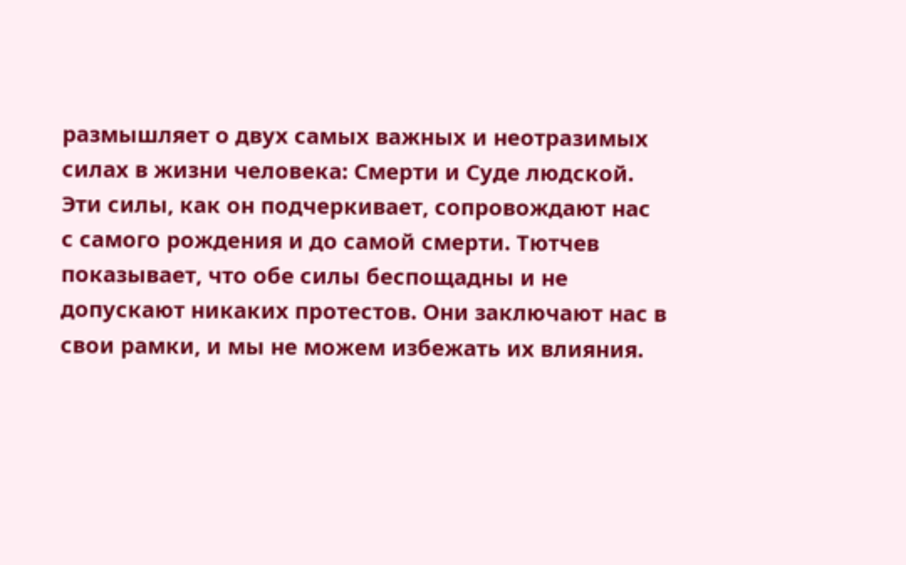размышляет о двух самых важных и неотразимых силах в жизни человека: Смерти и Суде людской. Эти силы, как он подчеркивает, сопровождают нас с самого рождения и до самой смерти. Тютчев показывает, что обе силы беспощадны и не допускают никаких протестов. Они заключают нас в свои рамки, и мы не можем избежать их влияния.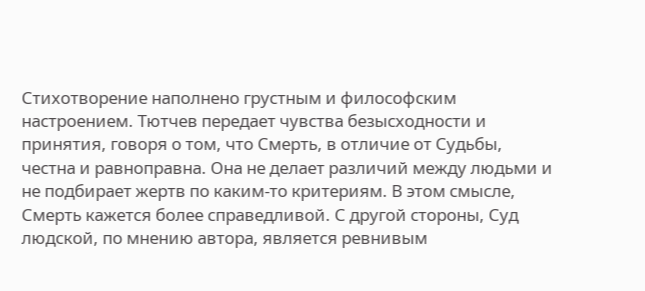Стихотворение наполнено грустным и философским настроением. Тютчев передает чувства безысходности и принятия, говоря о том, что Смерть, в отличие от Судьбы, честна и равноправна. Она не делает различий между людьми и не подбирает жертв по каким-то критериям. В этом смысле, Смерть кажется более справедливой. С другой стороны, Суд людской, по мнению автора, является ревнивым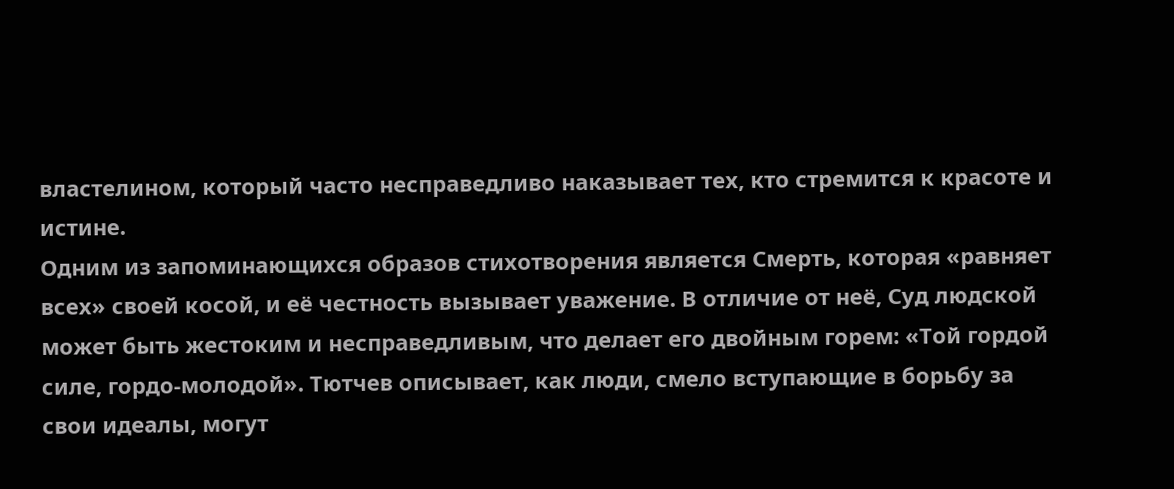властелином, который часто несправедливо наказывает тех, кто стремится к красоте и истине.
Одним из запоминающихся образов стихотворения является Смерть, которая «равняет всех» своей косой, и её честность вызывает уважение. В отличие от неё, Суд людской может быть жестоким и несправедливым, что делает его двойным горем: «Той гордой силе, гордо-молодой». Тютчев описывает, как люди, смело вступающие в борьбу за свои идеалы, могут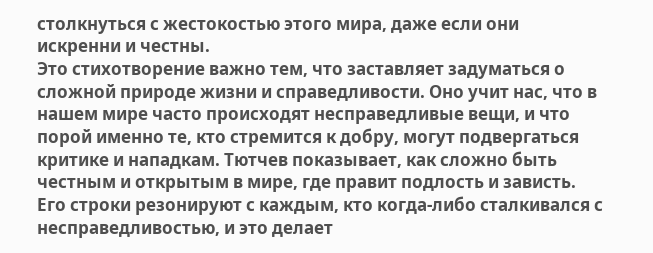столкнуться с жестокостью этого мира, даже если они искренни и честны.
Это стихотворение важно тем, что заставляет задуматься о сложной природе жизни и справедливости. Оно учит нас, что в нашем мире часто происходят несправедливые вещи, и что порой именно те, кто стремится к добру, могут подвергаться критике и нападкам. Тютчев показывает, как сложно быть честным и открытым в мире, где правит подлость и зависть. Его строки резонируют с каждым, кто когда-либо сталкивался с несправедливостью, и это делает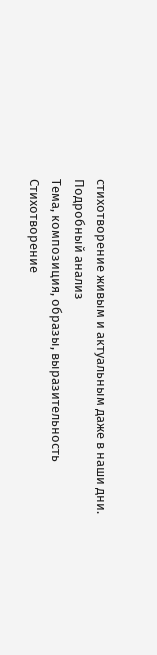стихотворение живым и актуальным даже в наши дни.
Подробный анализ
Тема, композиция, образы, выразительность
Стихотворение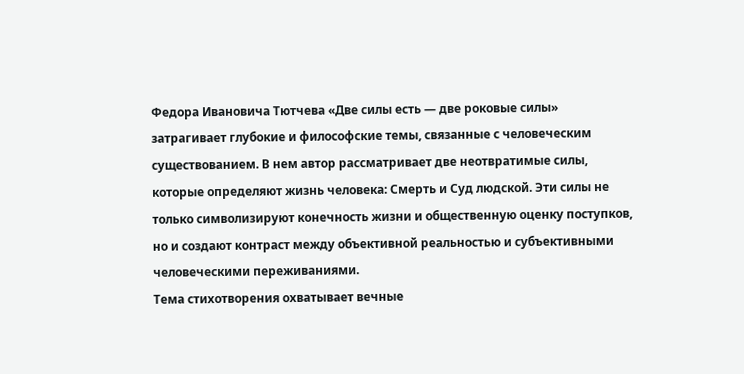Федора Ивановича Тютчева «Две силы есть — две роковые силы» затрагивает глубокие и философские темы, связанные с человеческим существованием. В нем автор рассматривает две неотвратимые силы, которые определяют жизнь человека: Смерть и Суд людской. Эти силы не только символизируют конечность жизни и общественную оценку поступков, но и создают контраст между объективной реальностью и субъективными человеческими переживаниями.
Тема стихотворения охватывает вечные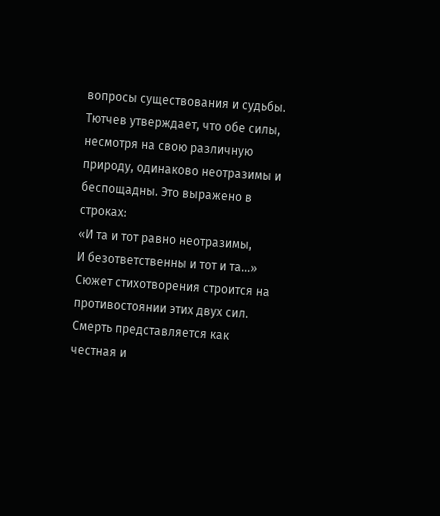вопросы существования и судьбы. Тютчев утверждает, что обе силы, несмотря на свою различную природу, одинаково неотразимы и беспощадны. Это выражено в строках:
«И та и тот равно неотразимы,
И безответственны и тот и та...»
Сюжет стихотворения строится на противостоянии этих двух сил. Смерть представляется как честная и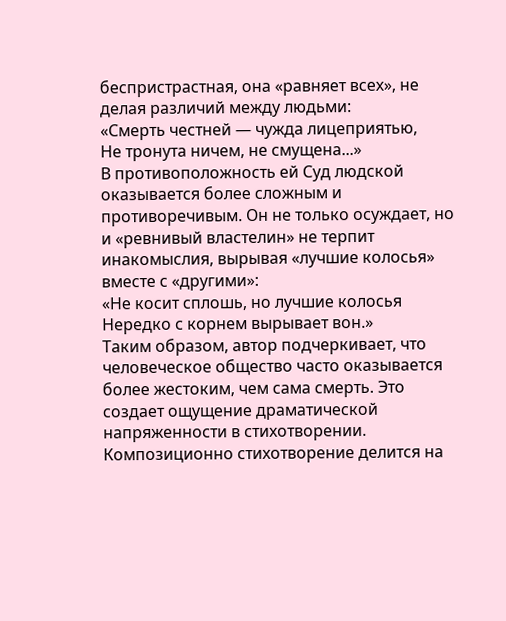беспристрастная, она «равняет всех», не делая различий между людьми:
«Смерть честней — чужда лицеприятью,
Не тронута ничем, не смущена...»
В противоположность ей Суд людской оказывается более сложным и противоречивым. Он не только осуждает, но и «ревнивый властелин» не терпит инакомыслия, вырывая «лучшие колосья» вместе с «другими»:
«Не косит сплошь, но лучшие колосья
Нередко с корнем вырывает вон.»
Таким образом, автор подчеркивает, что человеческое общество часто оказывается более жестоким, чем сама смерть. Это создает ощущение драматической напряженности в стихотворении.
Композиционно стихотворение делится на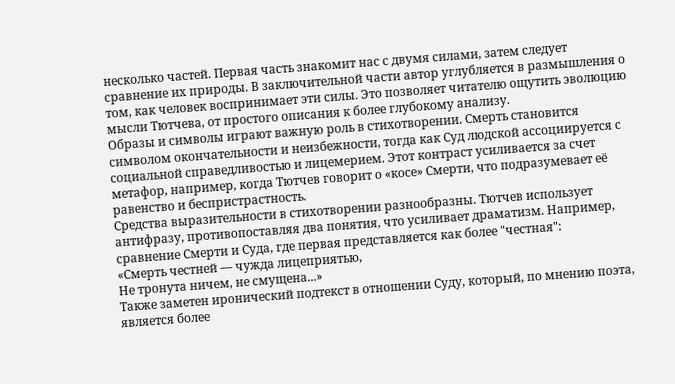несколько частей. Первая часть знакомит нас с двумя силами, затем следует сравнение их природы. В заключительной части автор углубляется в размышления о том, как человек воспринимает эти силы. Это позволяет читателю ощутить эволюцию мысли Тютчева, от простого описания к более глубокому анализу.
Образы и символы играют важную роль в стихотворении. Смерть становится символом окончательности и неизбежности, тогда как Суд людской ассоциируется с социальной справедливостью и лицемерием. Этот контраст усиливается за счет метафор, например, когда Тютчев говорит о «косе» Смерти, что подразумевает её равенство и беспристрастность.
Средства выразительности в стихотворении разнообразны. Тютчев использует антифразу, противопоставляя два понятия, что усиливает драматизм. Например, сравнение Смерти и Суда, где первая представляется как более "честная":
«Смерть честней — чужда лицеприятью,
Не тронута ничем, не смущена...»
Также заметен иронический подтекст в отношении Суду, который, по мнению поэта, является более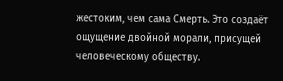жестоким, чем сама Смерть. Это создаёт ощущение двойной морали, присущей человеческому обществу.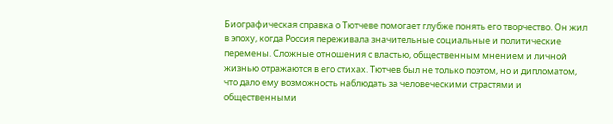Биографическая справка о Тютчеве помогает глубже понять его творчество. Он жил в эпоху, когда Россия переживала значительные социальные и политические перемены. Сложные отношения с властью, общественным мнением и личной жизнью отражаются в его стихах. Тютчев был не только поэтом, но и дипломатом, что дало ему возможность наблюдать за человеческими страстями и общественными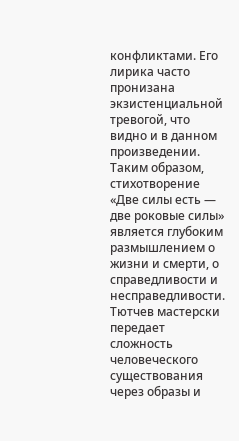конфликтами. Его лирика часто пронизана экзистенциальной тревогой, что видно и в данном произведении.
Таким образом, стихотворение «Две силы есть — две роковые силы» является глубоким размышлением о жизни и смерти, о справедливости и несправедливости. Тютчев мастерски передает сложность человеческого существования через образы и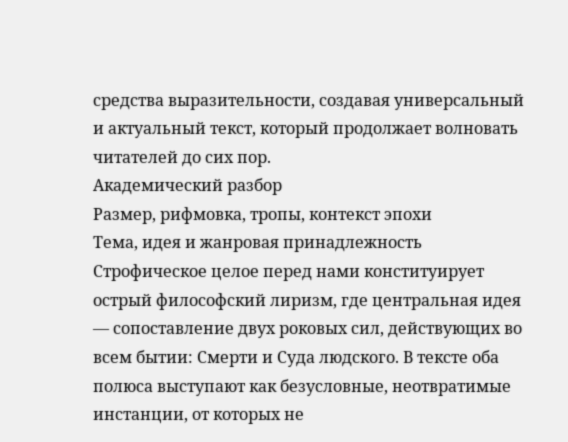средства выразительности, создавая универсальный и актуальный текст, который продолжает волновать читателей до сих пор.
Академический разбор
Размер, рифмовка, тропы, контекст эпохи
Тема, идея и жанровая принадлежность
Строфическое целое перед нами конституирует острый философский лиризм, где центральная идея — сопоставление двух роковых сил, действующих во всем бытии: Смерти и Суда людского. В тексте оба полюса выступают как безусловные, неотвратимые инстанции, от которых не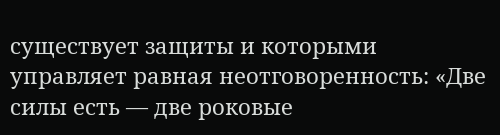существует защиты и которыми управляет равная неотговоренность: «Две силы есть — две роковые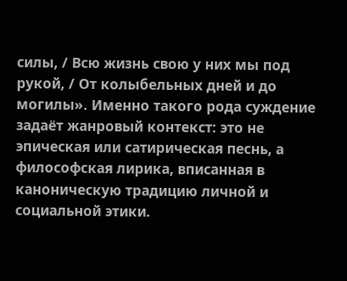силы, / Всю жизнь свою у них мы под рукой, / От колыбельных дней и до могилы». Именно такого рода суждение задаёт жанровый контекст: это не эпическая или сатирическая песнь, а философская лирика, вписанная в каноническую традицию личной и социальной этики.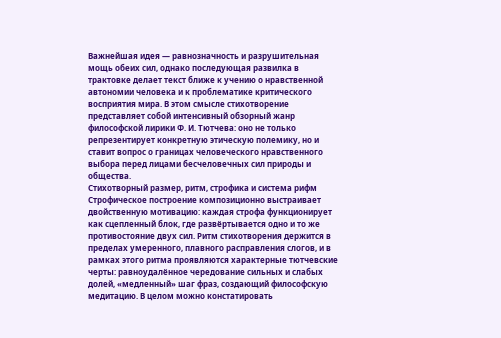Важнейшая идея — равнозначность и разрушительная мощь обеих сил, однако последующая развилка в трактовке делает текст ближе к учению о нравственной автономии человека и к проблематике критического восприятия мира. В этом смысле стихотворение представляет собой интенсивный обзорный жанр философской лирики Ф. И. Тютчева: оно не только репрезентирует конкретную этическую полемику, но и ставит вопрос о границах человеческого нравственного выбора перед лицами бесчеловечных сил природы и общества.
Стихотворный размер, ритм, строфика и система рифм
Строфическое построение композиционно выстраивает двойственную мотивацию: каждая строфа функционирует как сцепленный блок, где развёртывается одно и то же противостояние двух сил. Ритм стихотворения держится в пределах умеренного, плавного расправления слогов, и в рамках этого ритма проявляются характерные тютчевские черты: равноудалённое чередование сильных и слабых долей, «медленный» шаг фраз, создающий философскую медитацию. В целом можно констатировать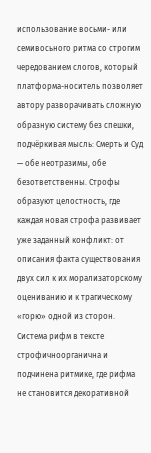использование восьми- или семивосьного ритма со строгим чередованием слогов, который платформа-носитель позволяет автору разворачивать сложную образную систему без спешки, подчёркивая мысль: Смерть и Суд — обе неотразимы, обе безответственны. Строфы образуют целостность, где каждая новая строфа развивает уже заданный конфликт: от описания факта существования двух сил к их морализаторскому оцениванию и к трагическому «горю» одной из сторон.
Система рифм в тексте строфичноорганична и подчинена ритмике, где рифма не становится декоративной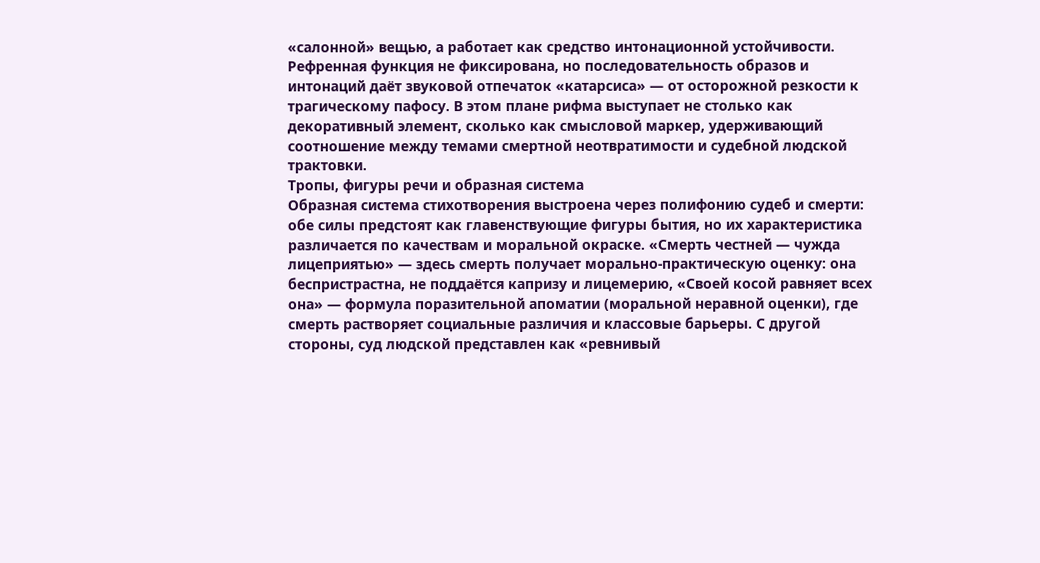«салонной» вещью, а работает как средство интонационной устойчивости. Рефренная функция не фиксирована, но последовательность образов и интонаций даёт звуковой отпечаток «катарсиса» — от осторожной резкости к трагическому пафосу. В этом плане рифма выступает не столько как декоративный элемент, сколько как смысловой маркер, удерживающий соотношение между темами смертной неотвратимости и судебной людской трактовки.
Тропы, фигуры речи и образная система
Образная система стихотворения выстроена через полифонию судеб и смерти: обе силы предстоят как главенствующие фигуры бытия, но их характеристика различается по качествам и моральной окраске. «Смерть честней — чужда лицеприятью» — здесь смерть получает морально-практическую оценку: она беспристрастна, не поддаётся капризу и лицемерию, «Своей косой равняет всех она» — формула поразительной апоматии (моральной неравной оценки), где смерть растворяет социальные различия и классовые барьеры. С другой стороны, суд людской представлен как «ревнивый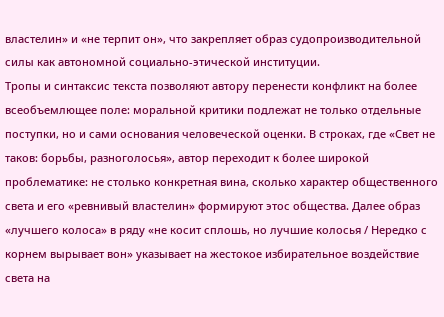властелин» и «не терпит он», что закрепляет образ судопроизводительной силы как автономной социально-этической институции.
Тропы и синтаксис текста позволяют автору перенести конфликт на более всеобъемлющее поле: моральной критики подлежат не только отдельные поступки, но и сами основания человеческой оценки. В строках, где «Свет не таков: борьбы, разноголосья», автор переходит к более широкой проблематике: не столько конкретная вина, сколько характер общественного света и его «ревнивый властелин» формируют этос общества. Далее образ «лучшего колоса» в ряду «не косит сплошь, но лучшие колосья / Нередко с корнем вырывает вон» указывает на жестокое избирательное воздействие света на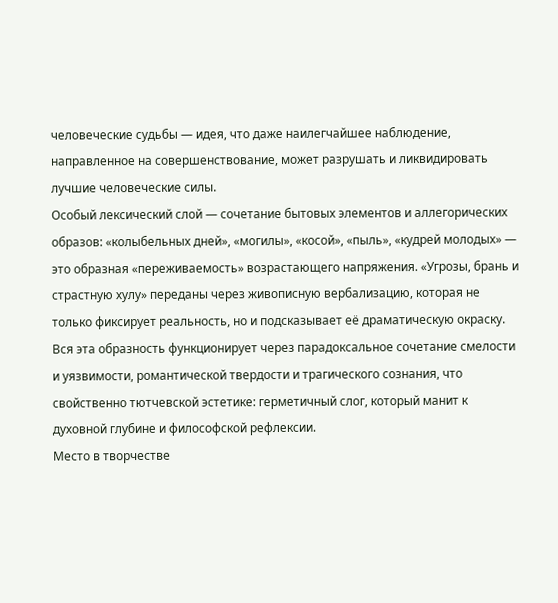человеческие судьбы — идея, что даже наилегчайшее наблюдение, направленное на совершенствование, может разрушать и ликвидировать лучшие человеческие силы.
Особый лексический слой — сочетание бытовых элементов и аллегорических образов: «колыбельных дней», «могилы», «косой», «пыль», «кудрей молодых» — это образная «переживаемость» возрастающего напряжения. «Угрозы, брань и страстную хулу» переданы через живописную вербализацию, которая не только фиксирует реальность, но и подсказывает её драматическую окраску. Вся эта образность функционирует через парадоксальное сочетание смелости и уязвимости, романтической твердости и трагического сознания, что свойственно тютчевской эстетике: герметичный слог, который манит к духовной глубине и философской рефлексии.
Место в творчестве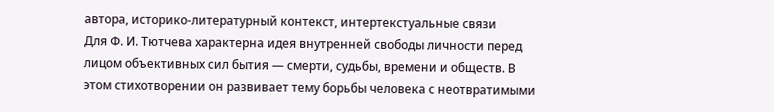автора, историко-литературный контекст, интертекстуальные связи
Для Ф. И. Тютчева характерна идея внутренней свободы личности перед лицом объективных сил бытия — смерти, судьбы, времени и обществ. В этом стихотворении он развивает тему борьбы человека с неотвратимыми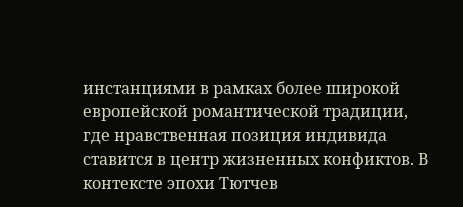инстанциями в рамках более широкой европейской романтической традиции, где нравственная позиция индивида ставится в центр жизненных конфиктов. В контексте эпохи Тютчев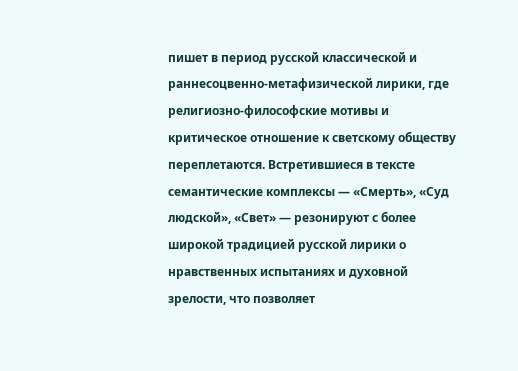пишет в период русской классической и раннесоцвенно-метафизической лирики, где религиозно-философские мотивы и критическое отношение к светскому обществу переплетаются. Встретившиеся в тексте семантические комплексы — «Смерть», «Суд людской», «Свет» — резонируют с более широкой традицией русской лирики о нравственных испытаниях и духовной зрелости, что позволяет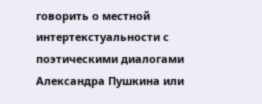говорить о местной интертекстуальности с поэтическими диалогами Александра Пушкина или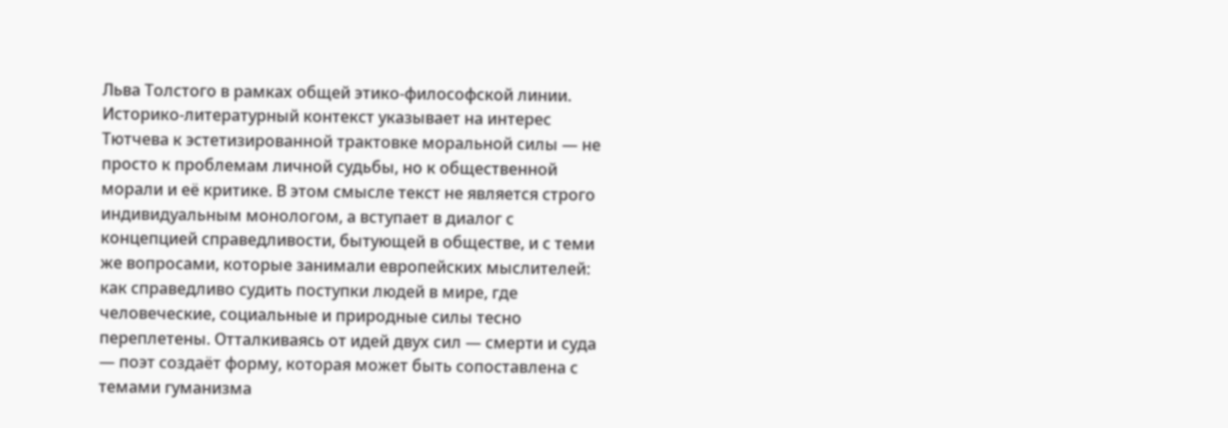Льва Толстого в рамках общей этико-философской линии.
Историко-литературный контекст указывает на интерес Тютчева к эстетизированной трактовке моральной силы — не просто к проблемам личной судьбы, но к общественной морали и её критике. В этом смысле текст не является строго индивидуальным монологом, а вступает в диалог с концепцией справедливости, бытующей в обществе, и с теми же вопросами, которые занимали европейских мыслителей: как справедливо судить поступки людей в мире, где человеческие, социальные и природные силы тесно переплетены. Отталкиваясь от идей двух сил — смерти и суда — поэт создаёт форму, которая может быть сопоставлена с темами гуманизма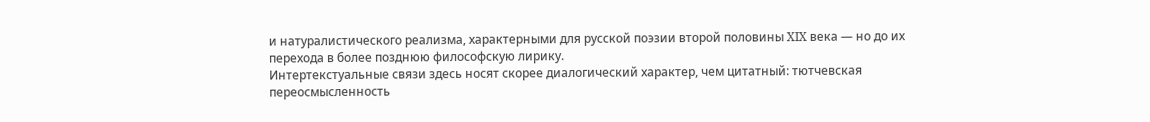и натуралистического реализма, характерными для русской поэзии второй половины XIX века — но до их перехода в более позднюю философскую лирику.
Интертекстуальные связи здесь носят скорее диалогический характер, чем цитатный: тютчевская переосмысленность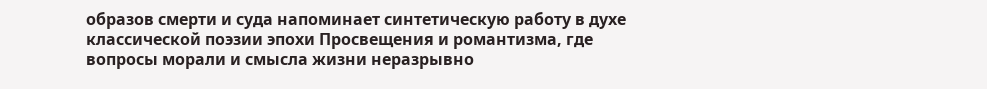образов смерти и суда напоминает синтетическую работу в духе классической поэзии эпохи Просвещения и романтизма, где вопросы морали и смысла жизни неразрывно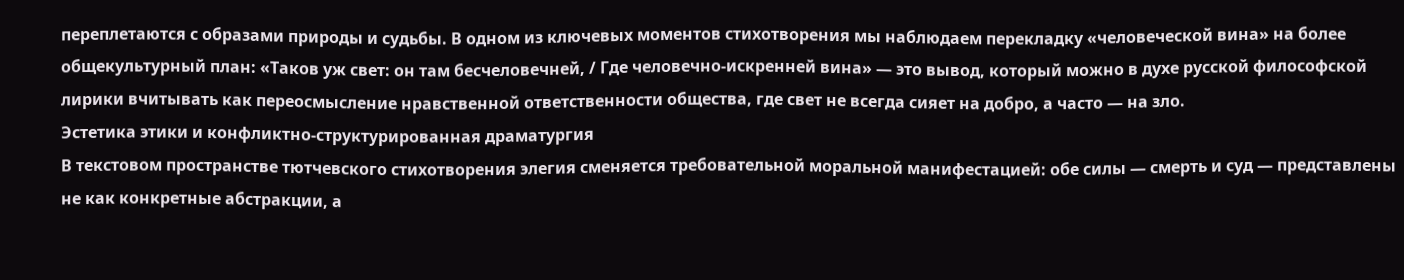переплетаются с образами природы и судьбы. В одном из ключевых моментов стихотворения мы наблюдаем перекладку «человеческой вина» на более общекультурный план: «Таков уж свет: он там бесчеловечней, / Где человечно-искренней вина» — это вывод, который можно в духе русской философской лирики вчитывать как переосмысление нравственной ответственности общества, где свет не всегда сияет на добро, а часто — на зло.
Эстетика этики и конфликтно-структурированная драматургия
В текстовом пространстве тютчевского стихотворения элегия сменяется требовательной моральной манифестацией: обе силы — смерть и суд — представлены не как конкретные абстракции, а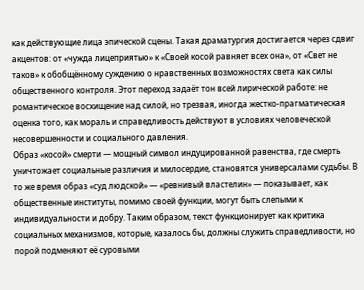как действующие лица эпической сцены. Такая драматургия достигается через сдвиг акцентов: от «чужда лицеприятью» к «Своей косой равняет всех она», от «Свет не таков» к обобщённому суждению о нравственных возможностях света как силы общественного контроля. Этот переход задаёт тон всей лирической работе: не романтическое восхищение над силой, но трезвая, иногда жестко-прагматическая оценка того, как мораль и справедливость действуют в условиях человеческой несовершенности и социального давления.
Образ «косой» смерти — мощный символ индуцированной равенства, где смерть уничтожает социальные различия и милосердие, становятся универсалами судьбы. В то же время образ «суд людской» — «ревнивый властелин» — показывает, как общественные институты, помимо своей функции, могут быть слепыми к индивидуальности и добру. Таким образом, текст функционирует как критика социальных механизмов, которые, казалось бы, должны служить справедливости, но порой подменяют её суровыми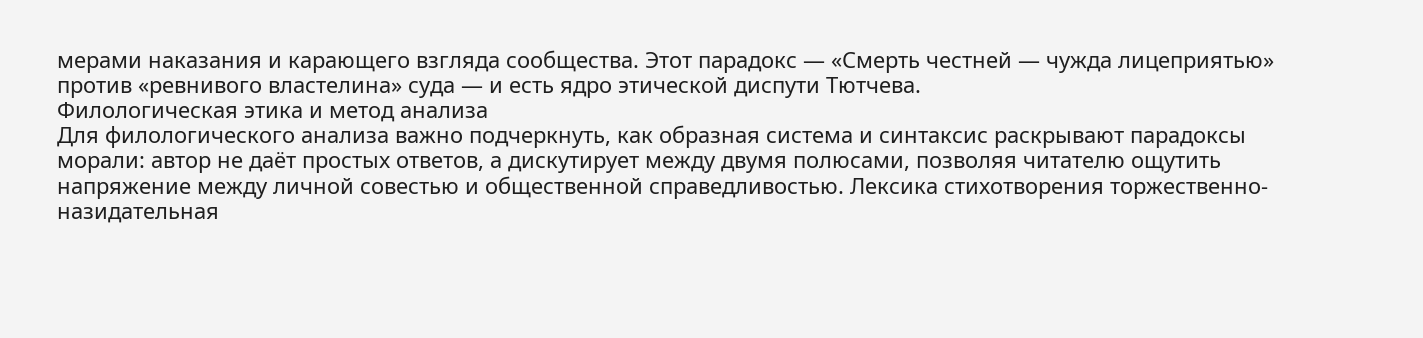мерами наказания и карающего взгляда сообщества. Этот парадокс — «Смерть честней — чужда лицеприятью» против «ревнивого властелина» суда — и есть ядро этической диспути Тютчева.
Филологическая этика и метод анализа
Для филологического анализа важно подчеркнуть, как образная система и синтаксис раскрывают парадоксы морали: автор не даёт простых ответов, а дискутирует между двумя полюсами, позволяя читателю ощутить напряжение между личной совестью и общественной справедливостью. Лексика стихотворения торжественно-назидательная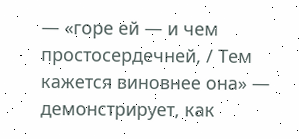— «горе ей — и чем простосердечней, / Тем кажется виновнее она» — демонстрирует, как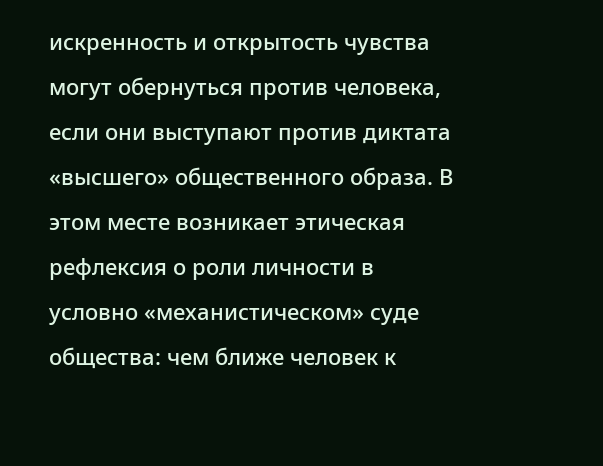искренность и открытость чувства могут обернуться против человека, если они выступают против диктата «высшего» общественного образа. В этом месте возникает этическая рефлексия о роли личности в условно «механистическом» суде общества: чем ближе человек к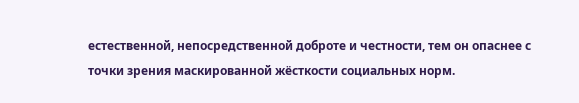естественной, непосредственной доброте и честности, тем он опаснее с точки зрения маскированной жёсткости социальных норм.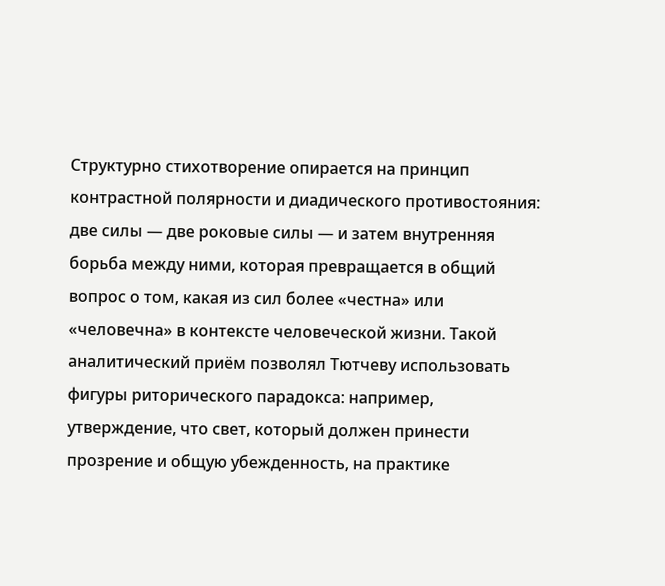Структурно стихотворение опирается на принцип контрастной полярности и диадического противостояния: две силы — две роковые силы — и затем внутренняя борьба между ними, которая превращается в общий вопрос о том, какая из сил более «честна» или «человечна» в контексте человеческой жизни. Такой аналитический приём позволял Тютчеву использовать фигуры риторического парадокса: например, утверждение, что свет, который должен принести прозрение и общую убежденность, на практике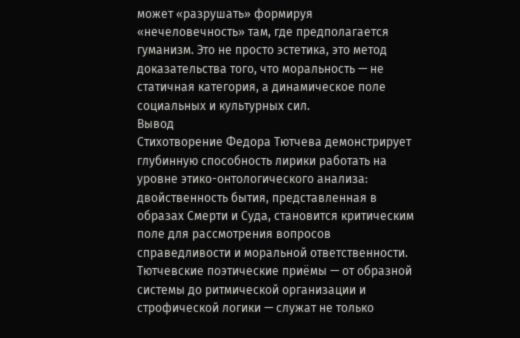может «разрушать» формируя «нечеловечность» там, где предполагается гуманизм. Это не просто эстетика, это метод доказательства того, что моральность — не статичная категория, а динамическое поле социальных и культурных сил.
Вывод
Стихотворение Федора Тютчева демонстрирует глубинную способность лирики работать на уровне этико-онтологического анализа: двойственность бытия, представленная в образах Смерти и Суда, становится критическим поле для рассмотрения вопросов справедливости и моральной ответственности. Тютчевские поэтические приёмы — от образной системы до ритмической организации и строфической логики — служат не только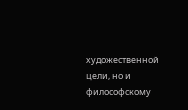художественной цели, но и философскому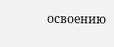освоению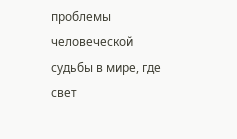проблемы человеческой судьбы в мире, где свет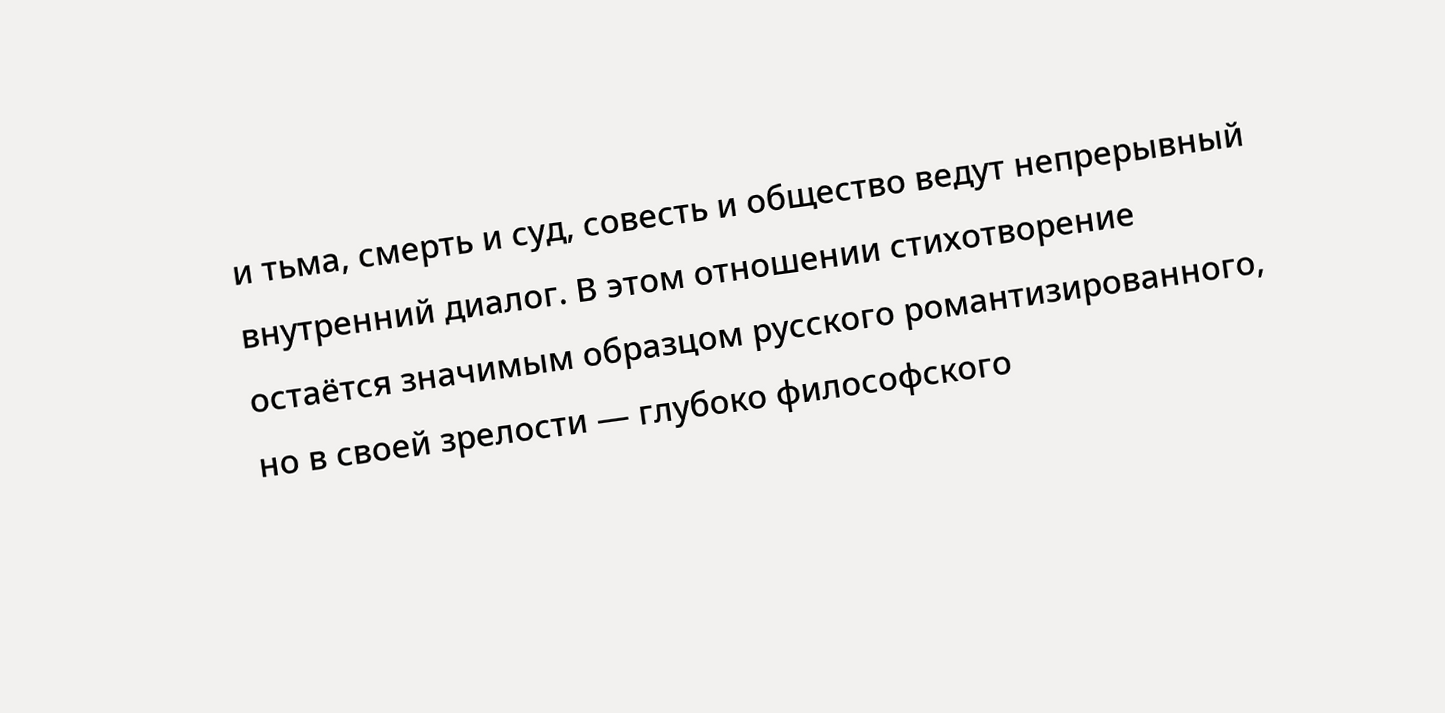и тьма, смерть и суд, совесть и общество ведут непрерывный внутренний диалог. В этом отношении стихотворение остаётся значимым образцом русского романтизированного, но в своей зрелости — глубоко философского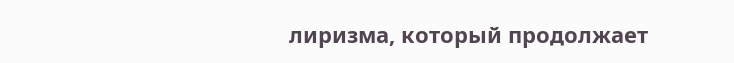лиризма, который продолжает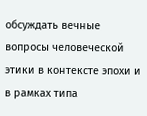обсуждать вечные вопросы человеческой этики в контексте эпохи и в рамках типа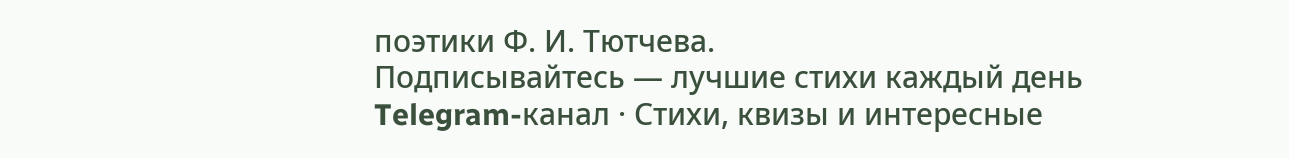поэтики Ф. И. Тютчева.
Подписывайтесь — лучшие стихи каждый день
Telegram-канал · Стихи, квизы и интересные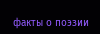факты о поэзии